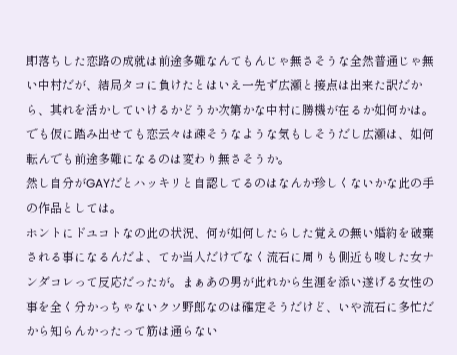即落ちした恋路の成就は前途多難なんてもんじゃ無さそうな全然普通じゃ無い中村だが、結局タコに負けたとはいえ一先ず広瀬と接点は出来た訳だから、其れを活かしていけるかどうか次第かな中村に勝機が在るか如何かは。でも仮に踏み出せても恋云々は疎そうなような気もしそうだし広瀬は、如何転んでも前途多難になるのは変わり無さそうか。
然し自分がGAYだとハッキリと自認してるのはなんか珍しくないかな此の手の作品としては。
ホントにドユコトなの此の状況、何が如何したらした覚えの無い婚約を破棄される事になるんだよ、てか当人だけでなく流石に周りも側近も唆した女ナンダコレって反応だったが。まぁあの男が此れから生涯を添い遂げる女性の事を全く分かっちゃないクソ野郎なのは確定そうだけど、いや流石に多忙だから知らんかったって筋は通らない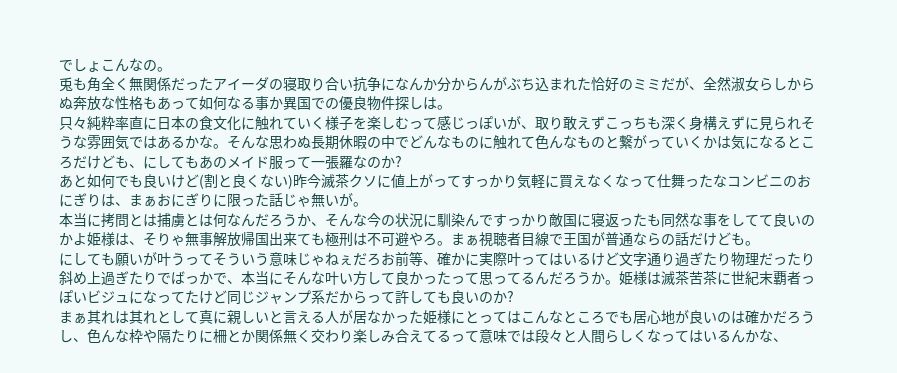でしょこんなの。
兎も角全く無関係だったアイーダの寝取り合い抗争になんか分からんがぶち込まれた恰好のミミだが、全然淑女らしからぬ奔放な性格もあって如何なる事か異国での優良物件探しは。
只々純粋率直に日本の食文化に触れていく様子を楽しむって感じっぽいが、取り敢えずこっちも深く身構えずに見られそうな雰囲気ではあるかな。そんな思わぬ長期休暇の中でどんなものに触れて色んなものと繋がっていくかは気になるところだけども、にしてもあのメイド服って一張羅なのか?
あと如何でも良いけど(割と良くない)昨今滅茶クソに値上がってすっかり気軽に買えなくなって仕舞ったなコンビニのおにぎりは、まぁおにぎりに限った話じゃ無いが。
本当に拷問とは捕虜とは何なんだろうか、そんな今の状況に馴染んですっかり敵国に寝返ったも同然な事をしてて良いのかよ姫様は、そりゃ無事解放帰国出来ても極刑は不可避やろ。まぁ視聴者目線で王国が普通ならの話だけども。
にしても願いが叶うってそういう意味じゃねぇだろお前等、確かに実際叶ってはいるけど文字通り過ぎたり物理だったり斜め上過ぎたりでばっかで、本当にそんな叶い方して良かったって思ってるんだろうか。姫様は滅茶苦茶に世紀末覇者っぽいビジュになってたけど同じジャンプ系だからって許しても良いのか?
まぁ其れは其れとして真に親しいと言える人が居なかった姫様にとってはこんなところでも居心地が良いのは確かだろうし、色んな枠や隔たりに柵とか関係無く交わり楽しみ合えてるって意味では段々と人間らしくなってはいるんかな、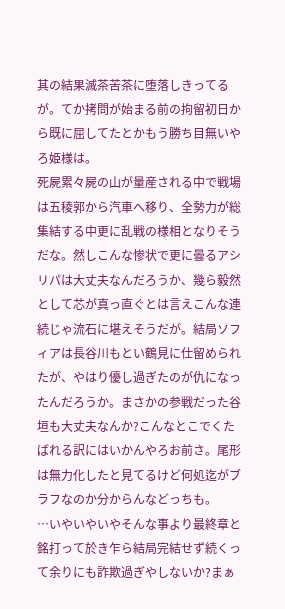其の結果滅茶苦茶に堕落しきってるが。てか拷問が始まる前の拘留初日から既に屈してたとかもう勝ち目無いやろ姫様は。
死屍累々屍の山が量産される中で戦場は五稜郭から汽車へ移り、全勢力が総集結する中更に乱戦の様相となりそうだな。然しこんな惨状で更に曇るアシリパは大丈夫なんだろうか、幾ら毅然として芯が真っ直ぐとは言えこんな連続じゃ流石に堪えそうだが。結局ソフィアは長谷川もとい鶴見に仕留められたが、やはり優し過ぎたのが仇になったんだろうか。まさかの参戦だった谷垣も大丈夫なんか?こんなとこでくたばれる訳にはいかんやろお前さ。尾形は無力化したと見てるけど何処迄がブラフなのか分からんなどっちも。
…いやいやいやそんな事より最終章と銘打って於き乍ら結局完結せず続くって余りにも詐欺過ぎやしないか?まぁ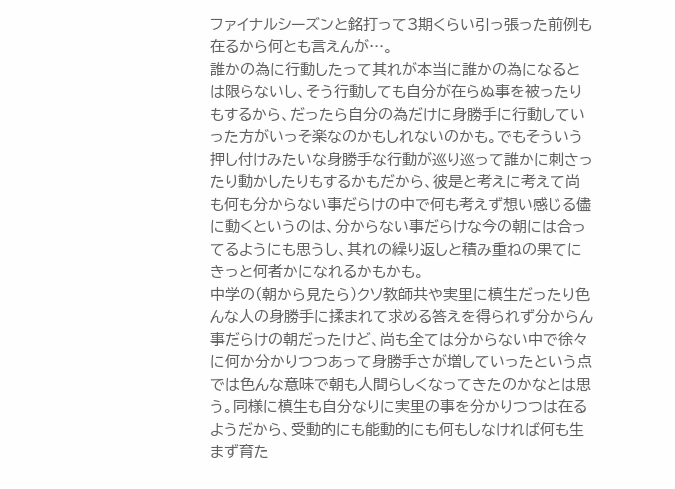ファイナルシーズンと銘打って3期くらい引っ張った前例も在るから何とも言えんが…。
誰かの為に行動したって其れが本当に誰かの為になるとは限らないし、そう行動しても自分が在らぬ事を被ったりもするから、だったら自分の為だけに身勝手に行動していった方がいっそ楽なのかもしれないのかも。でもそういう押し付けみたいな身勝手な行動が巡り巡って誰かに刺さったり動かしたりもするかもだから、彼是と考えに考えて尚も何も分からない事だらけの中で何も考えず想い感じる儘に動くというのは、分からない事だらけな今の朝には合ってるようにも思うし、其れの繰り返しと積み重ねの果てにきっと何者かになれるかもかも。
中学の(朝から見たら)クソ教師共や実里に槙生だったり色んな人の身勝手に揉まれて求める答えを得られず分からん事だらけの朝だったけど、尚も全ては分からない中で徐々に何か分かりつつあって身勝手さが増していったという点では色んな意味で朝も人間らしくなってきたのかなとは思う。同様に槙生も自分なりに実里の事を分かりつつは在るようだから、受動的にも能動的にも何もしなければ何も生まず育た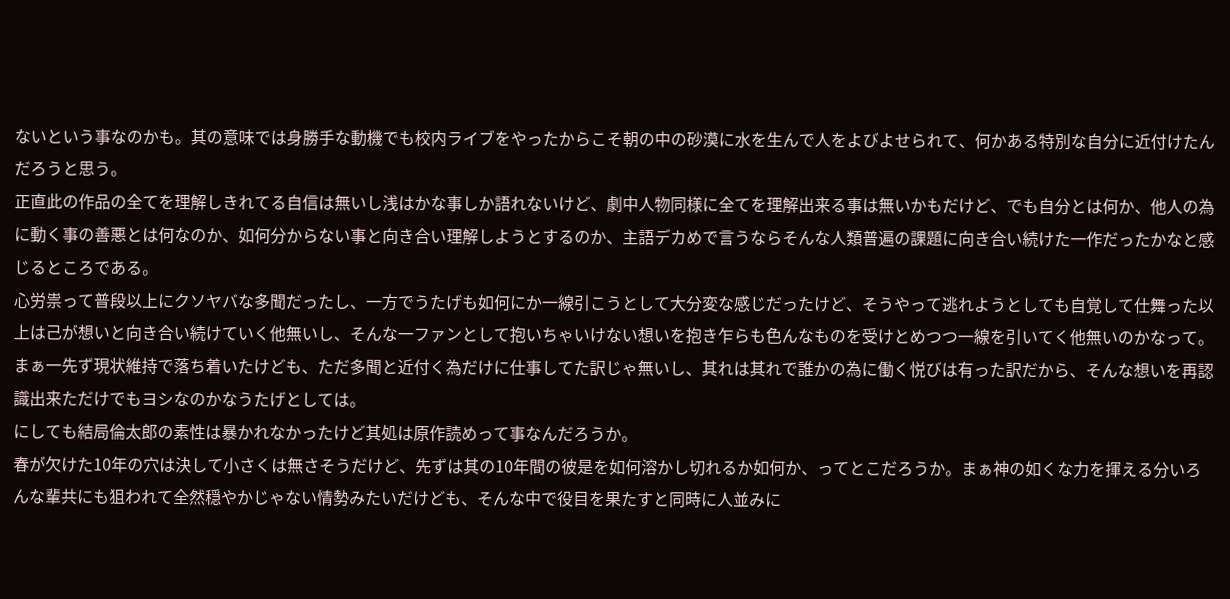ないという事なのかも。其の意味では身勝手な動機でも校内ライブをやったからこそ朝の中の砂漠に水を生んで人をよびよせられて、何かある特別な自分に近付けたんだろうと思う。
正直此の作品の全てを理解しきれてる自信は無いし浅はかな事しか語れないけど、劇中人物同様に全てを理解出来る事は無いかもだけど、でも自分とは何か、他人の為に動く事の善悪とは何なのか、如何分からない事と向き合い理解しようとするのか、主語デカめで言うならそんな人類普遍の課題に向き合い続けた一作だったかなと感じるところである。
心労祟って普段以上にクソヤバな多聞だったし、一方でうたげも如何にか一線引こうとして大分変な感じだったけど、そうやって逃れようとしても自覚して仕舞った以上は己が想いと向き合い続けていく他無いし、そんな一ファンとして抱いちゃいけない想いを抱き乍らも色んなものを受けとめつつ一線を引いてく他無いのかなって。まぁ一先ず現状維持で落ち着いたけども、ただ多聞と近付く為だけに仕事してた訳じゃ無いし、其れは其れで誰かの為に働く悦びは有った訳だから、そんな想いを再認識出来ただけでもヨシなのかなうたげとしては。
にしても結局倫太郎の素性は暴かれなかったけど其処は原作読めって事なんだろうか。
春が欠けた10年の穴は決して小さくは無さそうだけど、先ずは其の10年間の彼是を如何溶かし切れるか如何か、ってとこだろうか。まぁ神の如くな力を揮える分いろんな輩共にも狙われて全然穏やかじゃない情勢みたいだけども、そんな中で役目を果たすと同時に人並みに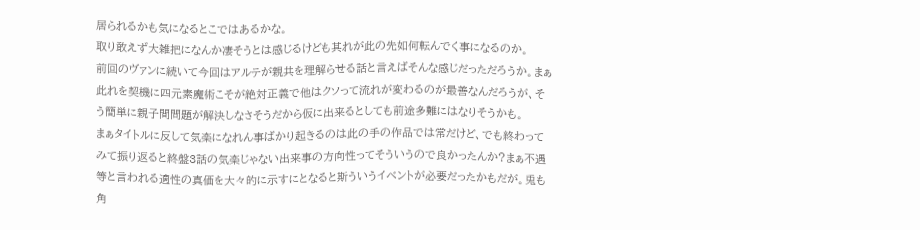居られるかも気になるとこではあるかな。
取り敢えず大雑把になんか凄そうとは感じるけども其れが此の先如何転んでく事になるのか。
前回のヴァンに続いて今回はアルテが親共を理解らせる話と言えばそんな感じだっただろうか。まぁ此れを契機に四元素魔術こそが絶対正義で他はクソって流れが変わるのが最善なんだろうが、そう簡単に親子間問題が解決しなさそうだから仮に出来るとしても前途多難にはなりそうかも。
まぁタイトルに反して気楽になれん事ばかり起きるのは此の手の作品では常だけど、でも終わってみて振り返ると終盤3話の気楽じゃない出来事の方向性ってそういうので良かったんか?まぁ不遇等と言われる適性の真価を大々的に示すにとなると斯ういうイベントが必要だったかもだが。兎も角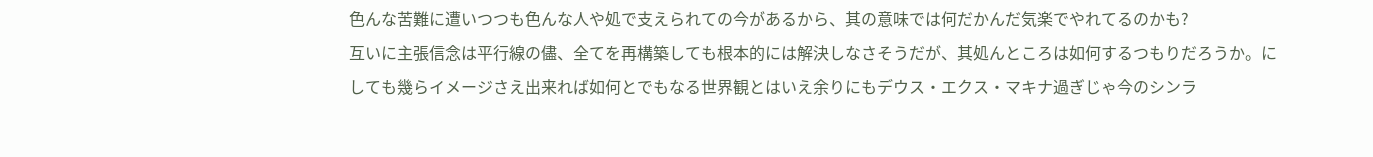色んな苦難に遭いつつも色んな人や処で支えられての今があるから、其の意味では何だかんだ気楽でやれてるのかも?
互いに主張信念は平行線の儘、全てを再構築しても根本的には解決しなさそうだが、其処んところは如何するつもりだろうか。にしても幾らイメージさえ出来れば如何とでもなる世界観とはいえ余りにもデウス・エクス・マキナ過ぎじゃ今のシンラ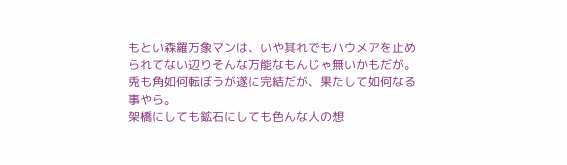もとい森羅万象マンは、いや其れでもハウメアを止められてない辺りそんな万能なもんじゃ無いかもだが。兎も角如何転ぼうが遂に完結だが、果たして如何なる事やら。
架橋にしても鉱石にしても色んな人の想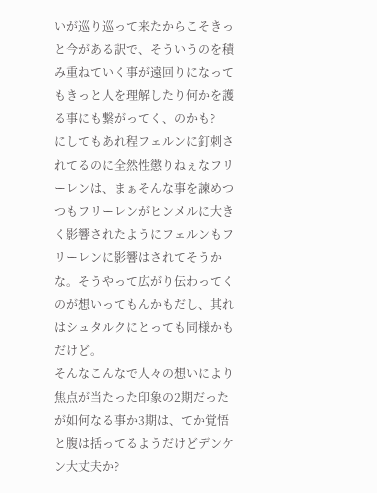いが巡り巡って来たからこそきっと今がある訳で、そういうのを積み重ねていく事が遠回りになってもきっと人を理解したり何かを護る事にも繋がってく、のかも?
にしてもあれ程フェルンに釘刺されてるのに全然性懲りねぇなフリーレンは、まぁそんな事を諫めつつもフリーレンがヒンメルに大きく影響されたようにフェルンもフリーレンに影響はされてそうかな。そうやって広がり伝わってくのが想いってもんかもだし、其れはシュタルクにとっても同様かもだけど。
そんなこんなで人々の想いにより焦点が当たった印象の2期だったが如何なる事か3期は、てか覚悟と腹は括ってるようだけどデンケン大丈夫か?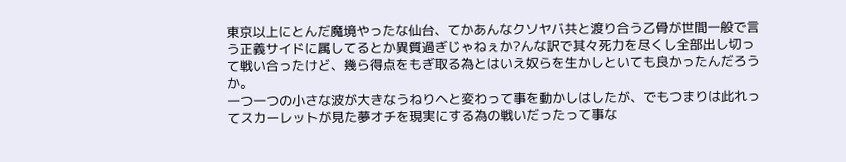東京以上にとんだ魔境やったな仙台、てかあんなクソヤバ共と渡り合う乙骨が世間一般で言う正義サイドに属してるとか異質過ぎじゃねぇか?んな訳で其々死力を尽くし全部出し切って戦い合ったけど、幾ら得点をもぎ取る為とはいえ奴らを生かしといても良かったんだろうか。
一つ一つの小さな波が大きなうねりヘと変わって事を動かしはしたが、でもつまりは此れってスカーレットが見た夢オチを現実にする為の戦いだったって事な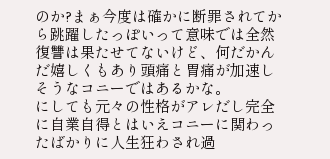のか?まぁ今度は確かに断罪されてから跳躍したっぽいって意味では全然復讐は果たせてないけど、何だかんだ嬉しくもあり頭痛と胃痛が加速しそうなコニーではあるかな。
にしても元々の性格がアレだし完全に自業自得とはいえコニーに関わったばかりに人生狂わされ過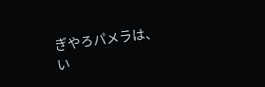ぎやろパメラは、い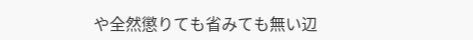や全然懲りても省みても無い辺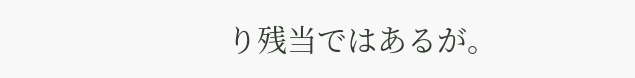り残当ではあるが。